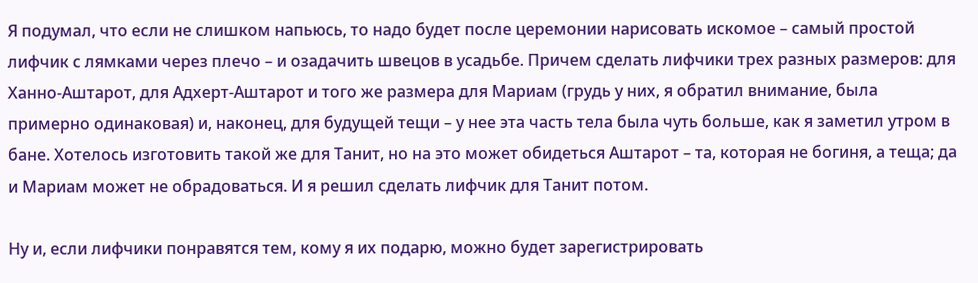Я подумал, что если не слишком напьюсь, то надо будет после церемонии нарисовать искомое – самый простой лифчик с лямками через плечо – и озадачить швецов в усадьбе. Причем сделать лифчики трех разных размеров: для Ханно-Аштарот, для Адхерт-Аштарот и того же размера для Мариам (грудь у них, я обратил внимание, была примерно одинаковая) и, наконец, для будущей тещи – у нее эта часть тела была чуть больше, как я заметил утром в бане. Хотелось изготовить такой же для Танит, но на это может обидеться Аштарот – та, которая не богиня, а теща; да и Мариам может не обрадоваться. И я решил сделать лифчик для Танит потом.

Ну и, если лифчики понравятся тем, кому я их подарю, можно будет зарегистрировать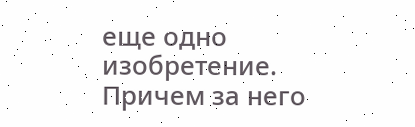еще одно изобретение. Причем за него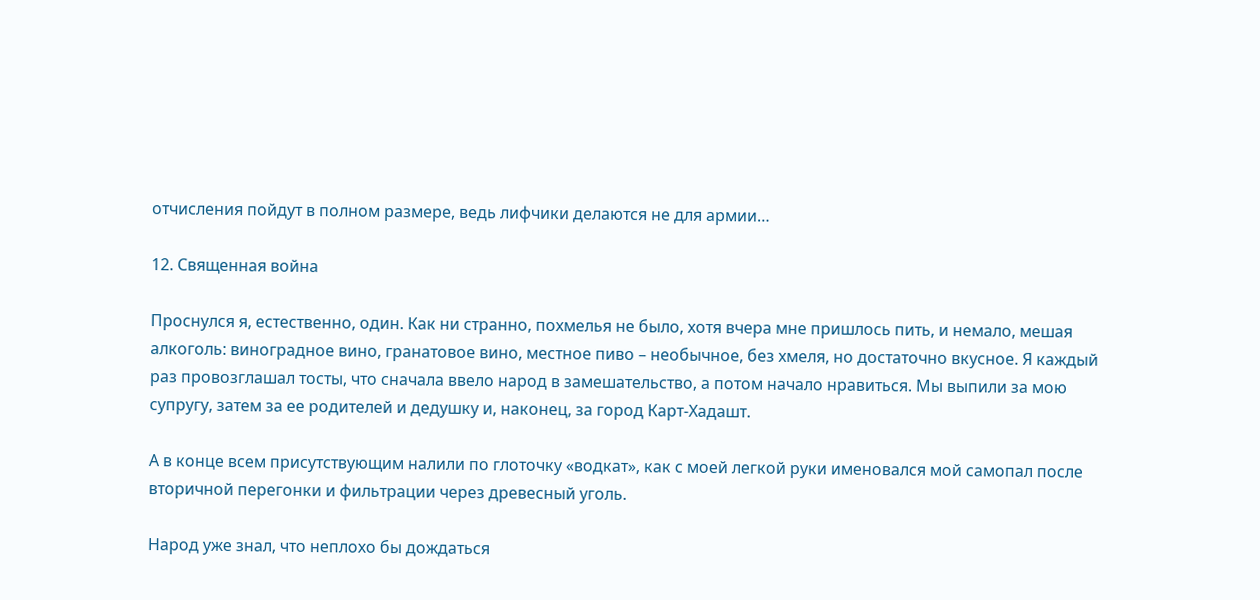отчисления пойдут в полном размере, ведь лифчики делаются не для армии…

12. Священная война

Проснулся я, естественно, один. Как ни странно, похмелья не было, хотя вчера мне пришлось пить, и немало, мешая алкоголь: виноградное вино, гранатовое вино, местное пиво – необычное, без хмеля, но достаточно вкусное. Я каждый раз провозглашал тосты, что сначала ввело народ в замешательство, а потом начало нравиться. Мы выпили за мою супругу, затем за ее родителей и дедушку и, наконец, за город Карт-Хадашт.

А в конце всем присутствующим налили по глоточку «водкат», как с моей легкой руки именовался мой самопал после вторичной перегонки и фильтрации через древесный уголь.

Народ уже знал, что неплохо бы дождаться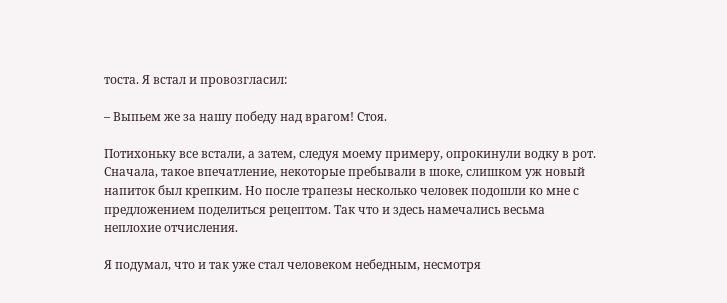тоста. Я встал и провозгласил:

– Выпьем же за нашу победу над врагом! Стоя.

Потихоньку все встали, а затем, следуя моему примеру, опрокинули водку в рот. Сначала, такое впечатление, некоторые пребывали в шоке, слишком уж новый напиток был крепким. Но после трапезы несколько человек подошли ко мне с предложением поделиться рецептом. Так что и здесь намечались весьма неплохие отчисления.

Я подумал, что и так уже стал человеком небедным, несмотря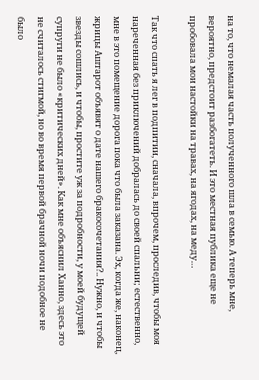на то, что немалая часть полученного шла в семью. А теперь мне, вероятно, предстоит разбогатеть. И это местная публика еще не пробовала мои настойки на травах, на ягодах, на меду…

Так что спать я лег в подпитии, сначала, впрочем, проследив, чтобы моя нареченная без приключений добралась до своей спальни; естественно, мне в это помещение дорога пока что была заказана. Эх, когда же, наконец, жрицы Аштарот объявят о дате нашего бракосочетания?.. Нужно, и чтобы звезды сошлись, и чтобы, простите уж за подробности, у моей будущей супруги не было «критических дней». Как мне объяснил Ханно, здесь это не считалось стигмой, но во время первой брачной ночи подобное не было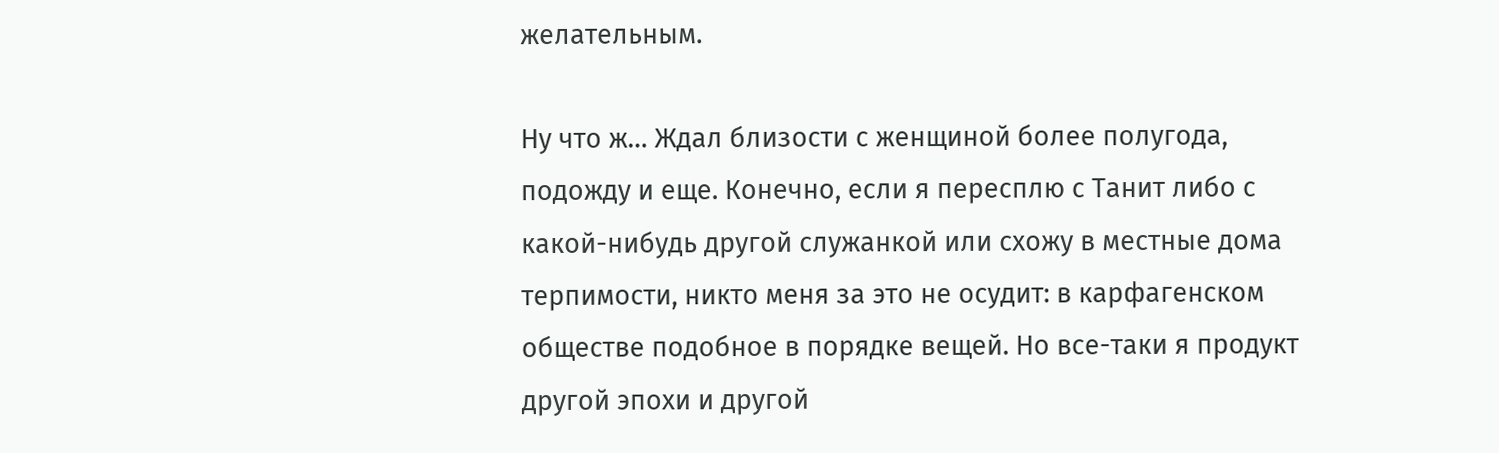желательным.

Ну что ж… Ждал близости с женщиной более полугода, подожду и еще. Конечно, если я пересплю с Танит либо с какой-нибудь другой служанкой или схожу в местные дома терпимости, никто меня за это не осудит: в карфагенском обществе подобное в порядке вещей. Но все-таки я продукт другой эпохи и другой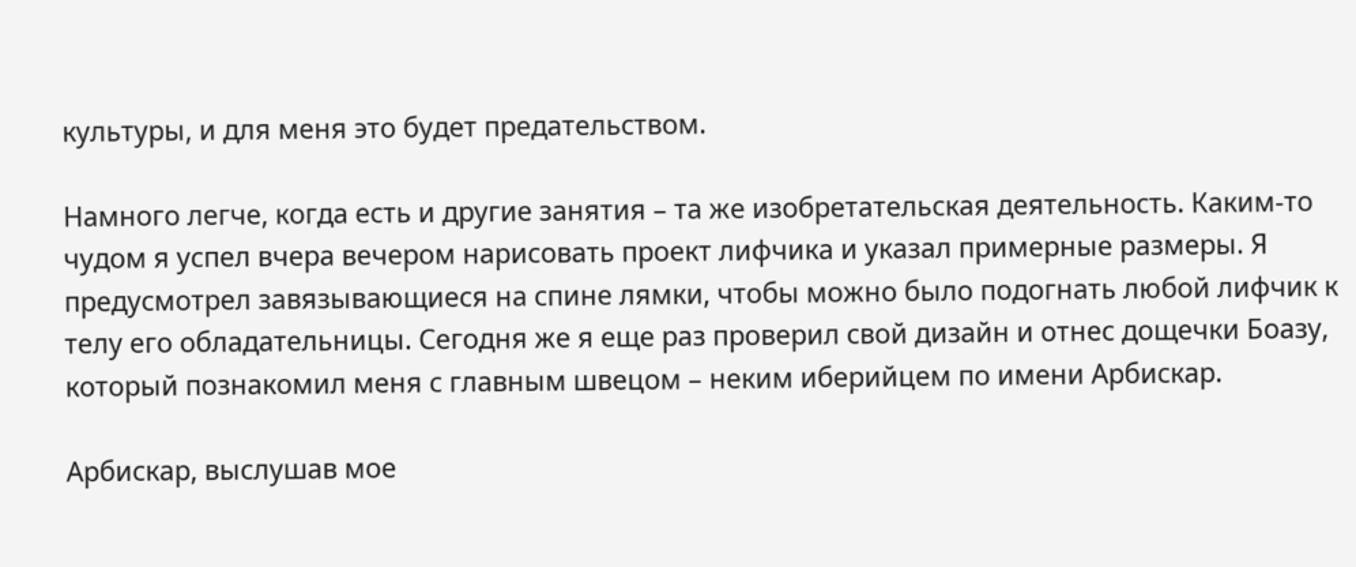культуры, и для меня это будет предательством.

Намного легче, когда есть и другие занятия – та же изобретательская деятельность. Каким-то чудом я успел вчера вечером нарисовать проект лифчика и указал примерные размеры. Я предусмотрел завязывающиеся на спине лямки, чтобы можно было подогнать любой лифчик к телу его обладательницы. Сегодня же я еще раз проверил свой дизайн и отнес дощечки Боазу, который познакомил меня с главным швецом – неким иберийцем по имени Арбискар.

Арбискар, выслушав мое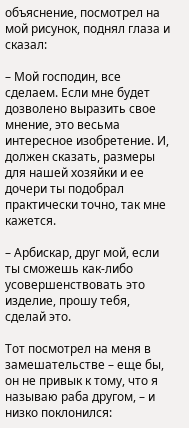объяснение, посмотрел на мой рисунок, поднял глаза и сказал:

– Мой господин, все сделаем. Если мне будет дозволено выразить свое мнение, это весьма интересное изобретение. И, должен сказать, размеры для нашей хозяйки и ее дочери ты подобрал практически точно, так мне кажется.

– Арбискар, друг мой, если ты сможешь как-либо усовершенствовать это изделие, прошу тебя, сделай это.

Тот посмотрел на меня в замешательстве – еще бы, он не привык к тому, что я называю раба другом, – и низко поклонился: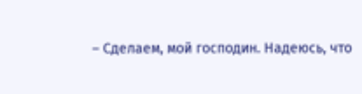– Сделаем, мой господин. Надеюсь, что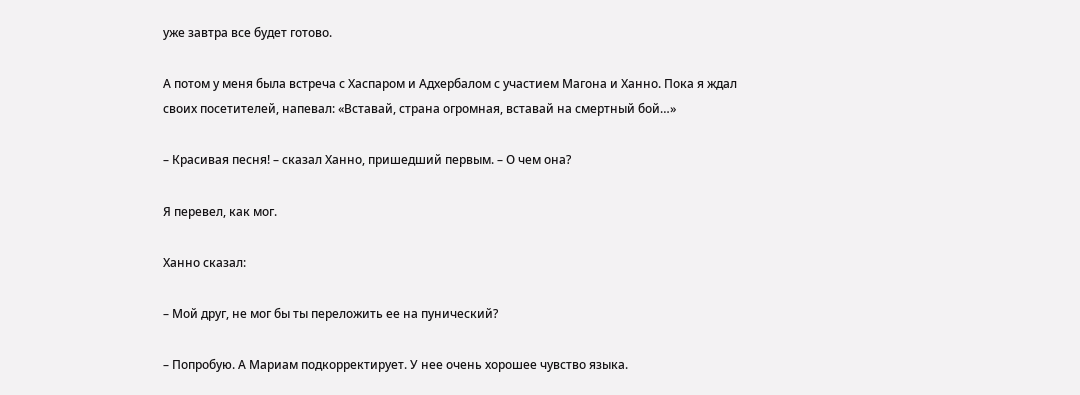уже завтра все будет готово.

А потом у меня была встреча с Хаспаром и Адхербалом с участием Магона и Ханно. Пока я ждал своих посетителей, напевал: «Вставай, страна огромная, вставай на смертный бой…»

– Красивая песня! – сказал Ханно, пришедший первым. – О чем она?

Я перевел, как мог.

Ханно сказал:

– Мой друг, не мог бы ты переложить ее на пунический?

– Попробую. А Мариам подкорректирует. У нее очень хорошее чувство языка.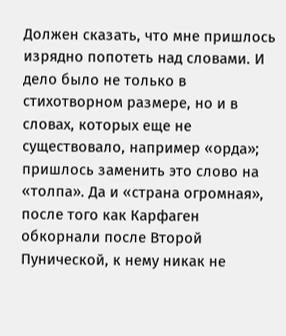Должен сказать, что мне пришлось изрядно попотеть над словами. И дело было не только в стихотворном размере, но и в словах, которых еще не существовало, например «орда»; пришлось заменить это слово на «толпа». Да и «страна огромная», после того как Карфаген обкорнали после Второй Пунической, к нему никак не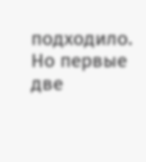подходило. Но первые две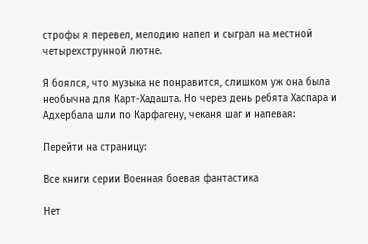строфы я перевел, мелодию напел и сыграл на местной четырехструнной лютне.

Я боялся, что музыка не понравится, слишком уж она была необычна для Карт-Хадашта. Но через день ребята Хаспара и Адхербала шли по Карфагену, чеканя шаг и напевая:

Перейти на страницу:

Все книги серии Военная боевая фантастика

Нет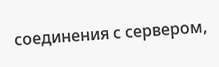соединения с сервером,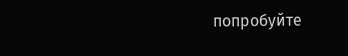попробуйте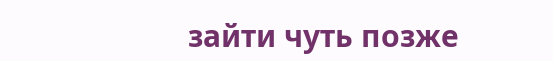зайти чуть позже